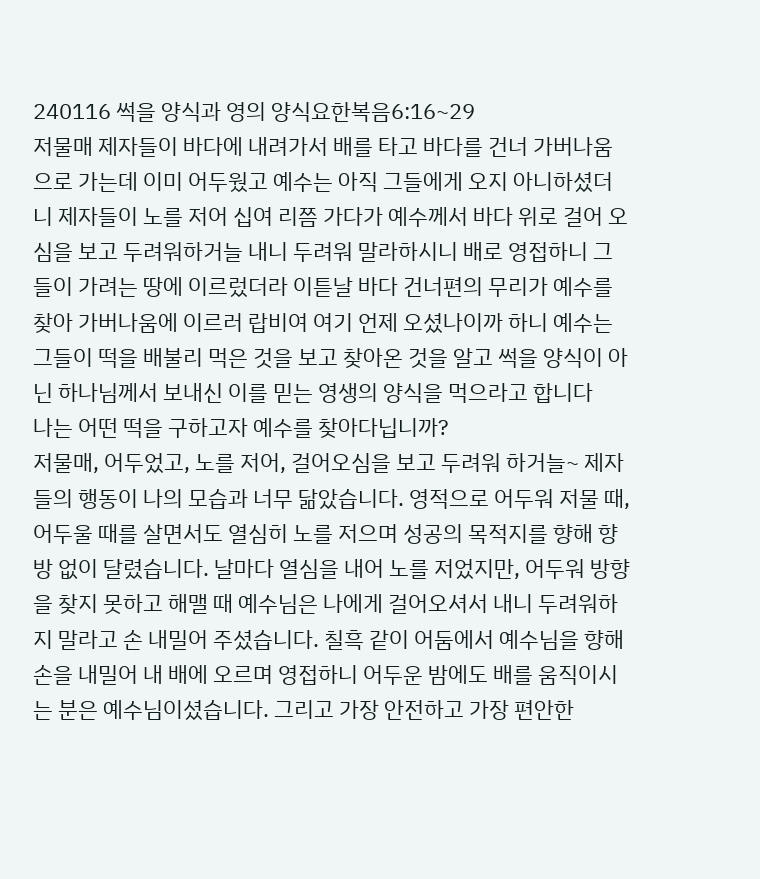240116 썩을 양식과 영의 양식요한복음6:16~29
저물매 제자들이 바다에 내려가서 배를 타고 바다를 건너 가버나움으로 가는데 이미 어두웠고 예수는 아직 그들에게 오지 아니하셨더니 제자들이 노를 저어 십여 리쯤 가다가 예수께서 바다 위로 걸어 오심을 보고 두려워하거늘 내니 두려워 말라하시니 배로 영접하니 그들이 가려는 땅에 이르렀더라 이튿날 바다 건너편의 무리가 예수를 찾아 가버나움에 이르러 랍비여 여기 언제 오셨나이까 하니 예수는 그들이 떡을 배불리 먹은 것을 보고 찾아온 것을 알고 썩을 양식이 아닌 하나님께서 보내신 이를 믿는 영생의 양식을 먹으라고 합니다
나는 어떤 떡을 구하고자 예수를 찾아다닙니까?
저물매, 어두었고, 노를 저어, 걸어오심을 보고 두려워 하거늘~ 제자들의 행동이 나의 모습과 너무 닮았습니다. 영적으로 어두워 저물 때, 어두울 때를 살면서도 열심히 노를 저으며 성공의 목적지를 향해 향방 없이 달렸습니다. 날마다 열심을 내어 노를 저었지만, 어두워 방향을 찾지 못하고 해맬 때 예수님은 나에게 걸어오셔서 내니 두려워하지 말라고 손 내밀어 주셨습니다. 칠흑 같이 어둠에서 예수님을 향해 손을 내밀어 내 배에 오르며 영접하니 어두운 밤에도 배를 움직이시는 분은 예수님이셨습니다. 그리고 가장 안전하고 가장 편안한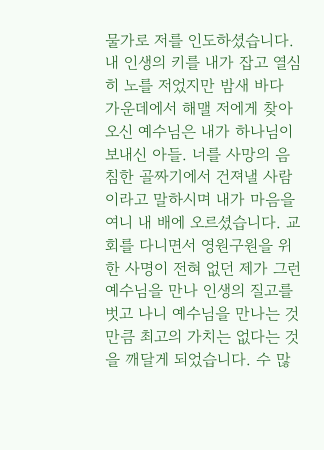물가로 저를 인도하셨습니다. 내 인생의 키를 내가 잡고 열심히 노를 저었지만 밤새 바다 가운데에서 해맬 저에게 찾아오신 예수님은 내가 하나님이 보내신 아들. 너를 사망의 음침한 골짜기에서 건져낼 사람이라고 말하시며 내가 마음을 여니 내 배에 오르셨습니다. 교회를 다니면서 영원구원을 위한 사명이 전혀 없던 제가 그런 예수님을 만나 인생의 질고를 벗고 나니 예수님을 만나는 것만큼 최고의 가치는 없다는 것을 깨달게 되었습니다. 수 많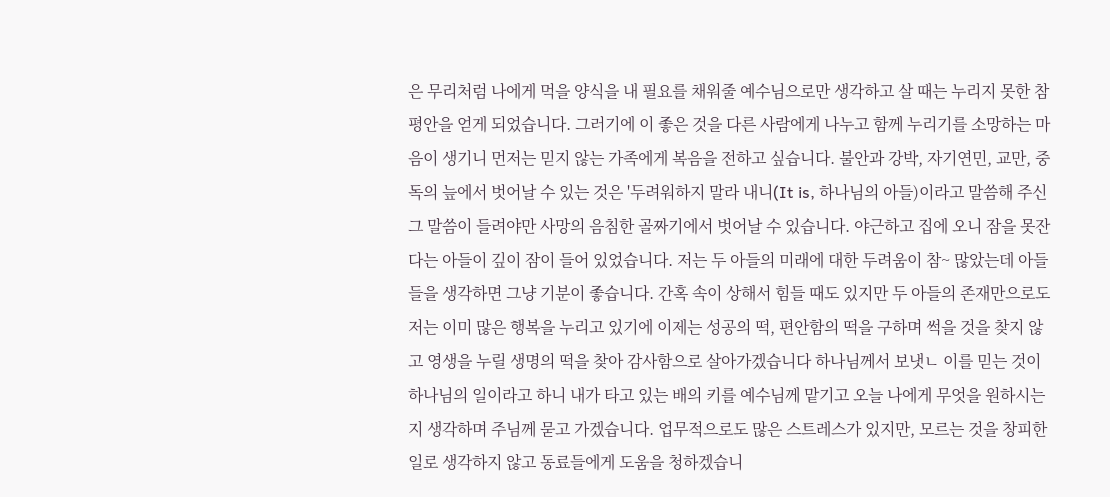은 무리처럼 나에게 먹을 양식을 내 필요를 채워줄 예수님으로만 생각하고 살 때는 누리지 못한 참 평안을 얻게 되었습니다. 그러기에 이 좋은 것을 다른 사람에게 나누고 함께 누리기를 소망하는 마음이 생기니 먼저는 믿지 않는 가족에게 복음을 전하고 싶습니다. 불안과 강박, 자기연민, 교만, 중독의 늪에서 벗어날 수 있는 것은 '두려워하지 말라 내니(It is, 하나님의 아들)이라고 말씀해 주신 그 말씀이 들려야만 사망의 음침한 골짜기에서 벗어날 수 있습니다. 야근하고 집에 오니 잠을 못잔다는 아들이 깊이 잠이 들어 있었습니다. 저는 두 아들의 미래에 대한 두려움이 참~ 많았는데 아들들을 생각하면 그냥 기분이 좋습니다. 간혹 속이 상해서 힘들 때도 있지만 두 아들의 존재만으로도 저는 이미 많은 행복을 누리고 있기에 이제는 성공의 떡, 편안함의 떡을 구하며 썩을 것을 찾지 않고 영생을 누릴 생명의 떡을 찾아 감사함으로 살아가겠습니다 하나님께서 보냇ㄴ 이를 믿는 것이 하나님의 일이라고 하니 내가 타고 있는 배의 키를 예수님께 맡기고 오늘 나에게 무엇을 원하시는지 생각하며 주님께 묻고 가겠습니다. 업무적으로도 많은 스트레스가 있지만, 모르는 것을 창피한 일로 생각하지 않고 동료들에게 도움을 청하겠습니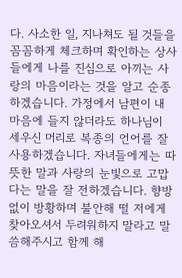다. 사소한 일, 지나쳐도 될 것들을 꼼꼼하게 체크하며 확인하는 상사들에게 나를 진심으로 아끼는 사랑의 마음이라는 것을 알고 순종하겠습니다. 가정에서 남편이 내 마음에 들지 않더라도 하나님이 세우신 머리로 복종의 언어를 잘 사용하겠습니다. 자녀들에게는 따뜻한 말과 사랑의 눈빛으로 고맙다는 말을 잘 전하겠습니다. 향방 없이 방황하며 불안해 떨 저에게 찾아오셔서 두려워하지 말라고 말씀해주시고 함께 해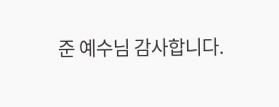준 예수님 감사합니다.